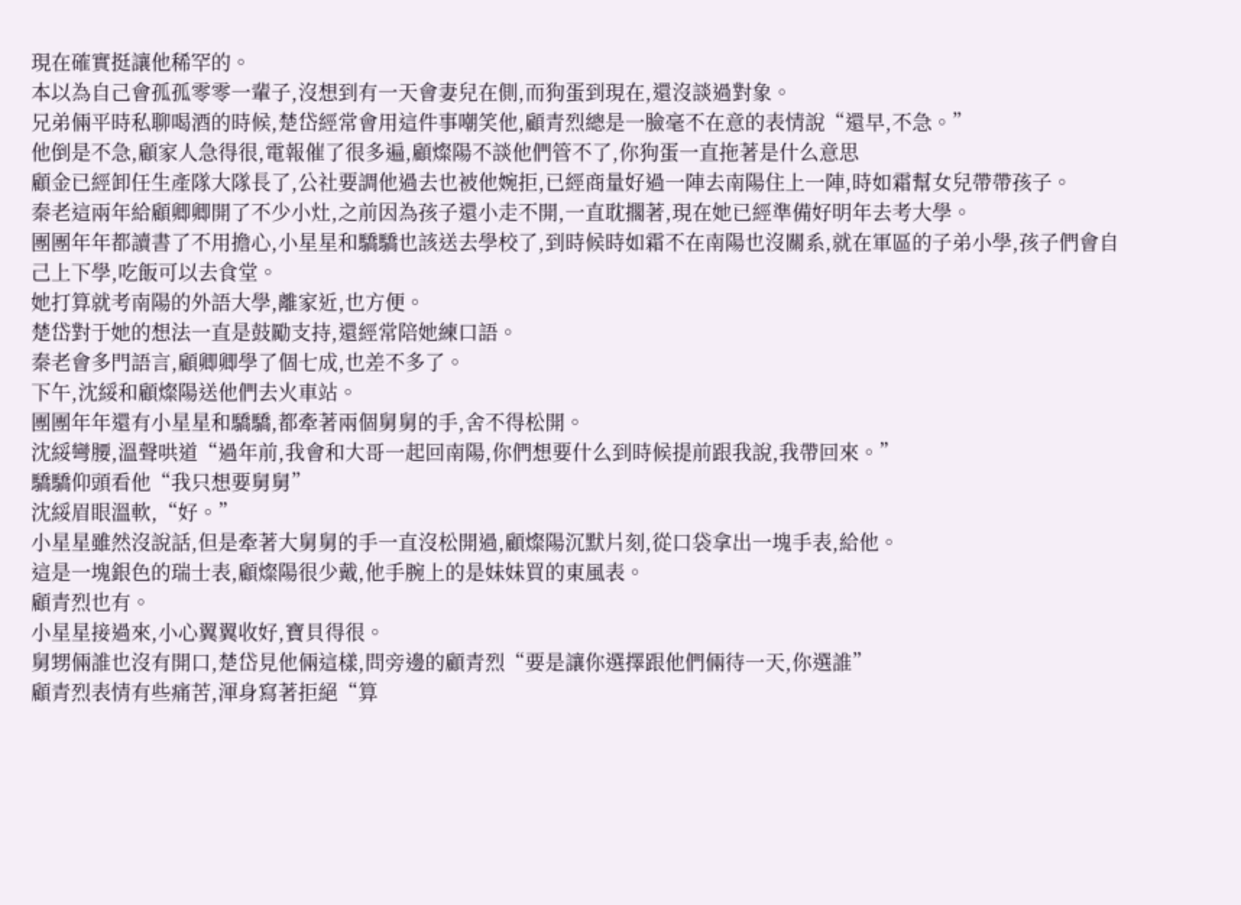現在確實挺讓他稀罕的。
本以為自己會孤孤零零一輩子,沒想到有一天會妻兒在側,而狗蛋到現在,還沒談過對象。
兄弟倆平時私聊喝酒的時候,楚岱經常會用這件事嘲笑他,顧青烈總是一臉毫不在意的表情說“還早,不急。”
他倒是不急,顧家人急得很,電報催了很多遍,顧燦陽不談他們管不了,你狗蛋一直拖著是什么意思
顧金已經卸任生產隊大隊長了,公社要調他過去也被他婉拒,已經商量好過一陣去南陽住上一陣,時如霜幫女兒帶帶孩子。
秦老這兩年給顧卿卿開了不少小灶,之前因為孩子還小走不開,一直耽擱著,現在她已經準備好明年去考大學。
團團年年都讀書了不用擔心,小星星和驕驕也該送去學校了,到時候時如霜不在南陽也沒關系,就在軍區的子弟小學,孩子們會自己上下學,吃飯可以去食堂。
她打算就考南陽的外語大學,離家近,也方便。
楚岱對于她的想法一直是鼓勵支持,還經常陪她練口語。
秦老會多門語言,顧卿卿學了個七成,也差不多了。
下午,沈綏和顧燦陽送他們去火車站。
團團年年還有小星星和驕驕,都牽著兩個舅舅的手,舍不得松開。
沈綏彎腰,溫聲哄道“過年前,我會和大哥一起回南陽,你們想要什么到時候提前跟我說,我帶回來。”
驕驕仰頭看他“我只想要舅舅”
沈綏眉眼溫軟,“好。”
小星星雖然沒說話,但是牽著大舅舅的手一直沒松開過,顧燦陽沉默片刻,從口袋拿出一塊手表,給他。
這是一塊銀色的瑞士表,顧燦陽很少戴,他手腕上的是妹妹買的東風表。
顧青烈也有。
小星星接過來,小心翼翼收好,寶貝得很。
舅甥倆誰也沒有開口,楚岱見他倆這樣,問旁邊的顧青烈“要是讓你選擇跟他們倆待一天,你選誰”
顧青烈表情有些痛苦,渾身寫著拒絕“算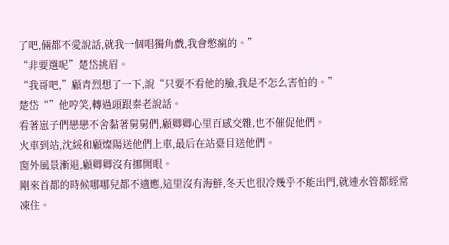了吧,倆都不愛說話,就我一個唱獨角戲,我會憋瘋的。”
“非要選呢”楚岱挑眉。
“我哥吧,”顧青烈想了一下,說“只要不看他的臉,我是不怎么害怕的。”
楚岱“”他哼笑,轉過頭跟秦老說話。
看著崽子們戀戀不舍黏著舅舅們,顧卿卿心里百感交雜,也不催促他們。
火車到站,沈綏和顧燦陽送他們上車,最后在站臺目送他們。
窗外風景漸退,顧卿卿沒有挪開眼。
剛來首都的時候哪哪兒都不適應,這里沒有海鮮,冬天也很冷幾乎不能出門,就連水管都經常凍住。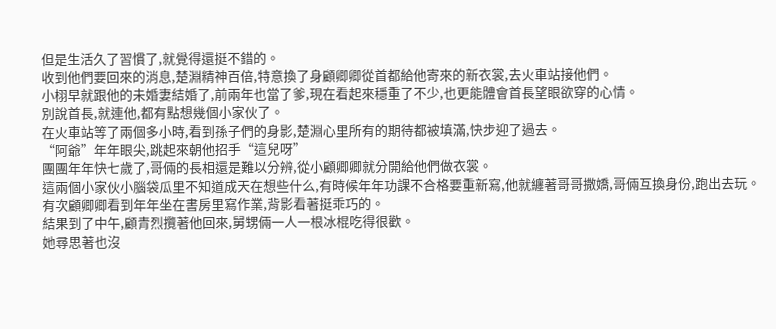但是生活久了習慣了,就覺得還挺不錯的。
收到他們要回來的消息,楚淵精神百倍,特意換了身顧卿卿從首都給他寄來的新衣裳,去火車站接他們。
小栩早就跟他的未婚妻結婚了,前兩年也當了爹,現在看起來穩重了不少,也更能體會首長望眼欲穿的心情。
別說首長,就連他,都有點想幾個小家伙了。
在火車站等了兩個多小時,看到孫子們的身影,楚淵心里所有的期待都被填滿,快步迎了過去。
“阿爺”年年眼尖,跳起來朝他招手“這兒呀”
團團年年快七歲了,哥倆的長相還是難以分辨,從小顧卿卿就分開給他們做衣裳。
這兩個小家伙小腦袋瓜里不知道成天在想些什么,有時候年年功課不合格要重新寫,他就纏著哥哥撒嬌,哥倆互換身份,跑出去玩。
有次顧卿卿看到年年坐在書房里寫作業,背影看著挺乖巧的。
結果到了中午,顧青烈攬著他回來,舅甥倆一人一根冰棍吃得很歡。
她尋思著也沒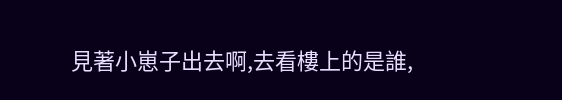見著小崽子出去啊,去看樓上的是誰,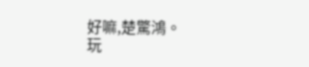好嘛,楚驚鴻。
玩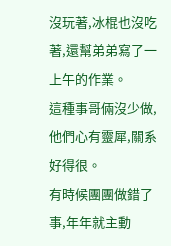沒玩著,冰棍也沒吃著,還幫弟弟寫了一上午的作業。
這種事哥倆沒少做,他們心有靈犀,關系好得很。
有時候團團做錯了事,年年就主動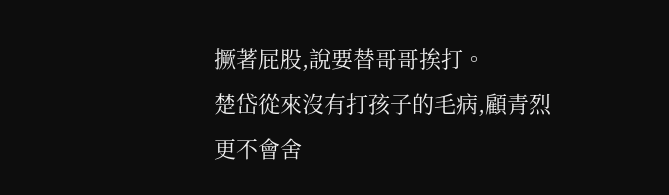撅著屁股,說要替哥哥挨打。
楚岱從來沒有打孩子的毛病,顧青烈更不會舍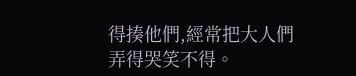得揍他們,經常把大人們弄得哭笑不得。